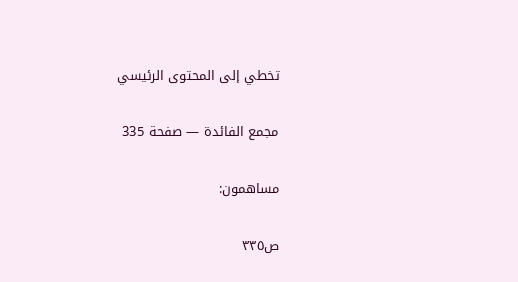تخطي إلى المحتوى الرئيسي

مجمع الفائدة — صفحة 335

مساهمون:

ص٣٣٥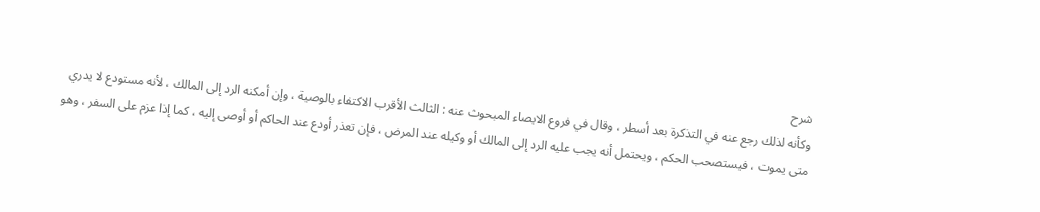شرح
وكأنه لذلك رجع عنه في التذكرة بعد أسطر ، وقال في فروع الايصاء المبحوث عنه : الثالث الأقرب الاكتفاء بالوصية ، وإن أمكنه الرد إلى المالك ، لأنه مستودع لا يدري متى يموت ، فيستصحب الحكم ، ويحتمل أنه يجب عليه الرد إلى المالك أو وكيله عند المرض ، فإن تعذر أودع عند الحاكم أو أوصى إليه ، كما إذا عزم على السفر ، وهو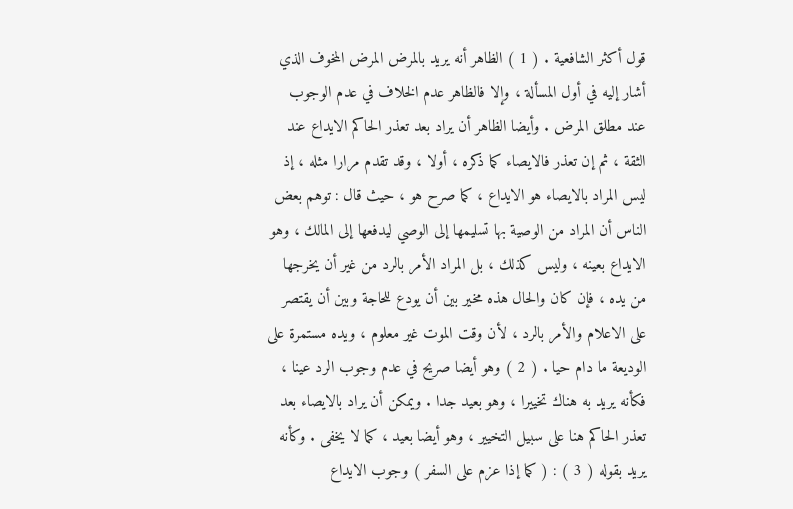قول أكثر الشافعية . ( 1 ) الظاهر أنه يريد بالمرض المرض المخوف الذي أشار إليه في أول المسألة ، وإلا فالظاهر عدم الخلاف في عدم الوجوب عند مطلق المرض . وأيضا الظاهر أن يراد بعد تعذر الحاكم الايداع عند الثقة ، ثم إن تعذر فالايصاء كما ذكره ، أولا ، وقد تقدم مرارا مثله ، إذ ليس المراد بالايصاء هو الايداع ، كما صرح هو ، حيث قال : توهم بعض الناس أن المراد من الوصية بها تسليمها إلى الوصي ليدفعها إلى المالك ، وهو الايداع بعينه ، وليس كذلك ، بل المراد الأمر بالرد من غير أن يخرجها من يده ، فإن كان والحال هذه مخير بين أن يودع للحاجة وبين أن يقتصر على الاعلام والأمر بالرد ، لأن وقت الموت غير معلوم ، ويده مستمرة على الوديعة ما دام حيا . ( 2 ) وهو أيضا صريح في عدم وجوب الرد عينا ، فكأنه يريد به هناك تخييرا ، وهو بعيد جدا . ويمكن أن يراد بالايصاء بعد تعذر الحاكم هنا على سبيل التخيير ، وهو أيضا بعيد ، كما لا يخفى . وكأنه يريد بقوله ( 3 ) : ( كما إذا عزم على السفر ) وجوب الايداع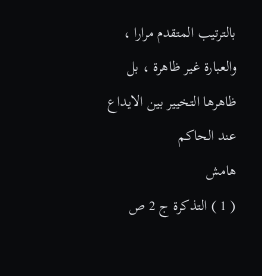بالترتيب المتقدم مرارا ، والعبارة غير ظاهرة ، بل ظاهرها التخيير بين الايداع عند الحاكم
هامش
( 1 ) التذكرة ج 2 ص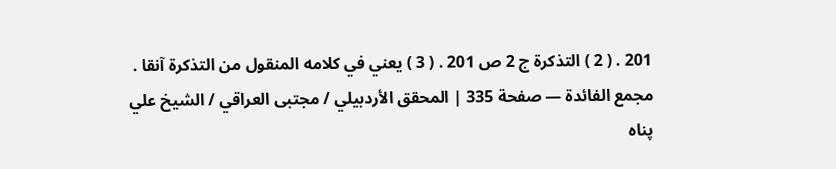201 . ( 2 ) التذكرة ج 2 ص 201 . ( 3 ) يعني في كلامه المنقول من التذكرة آنقا .
مجمع الفائدة — صفحة 335 | المحقق الأردبيلي / مجتبى العراقي / الشيخ علي پناه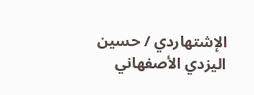الإشتهاردي / حسين اليزدي الأصفهاني